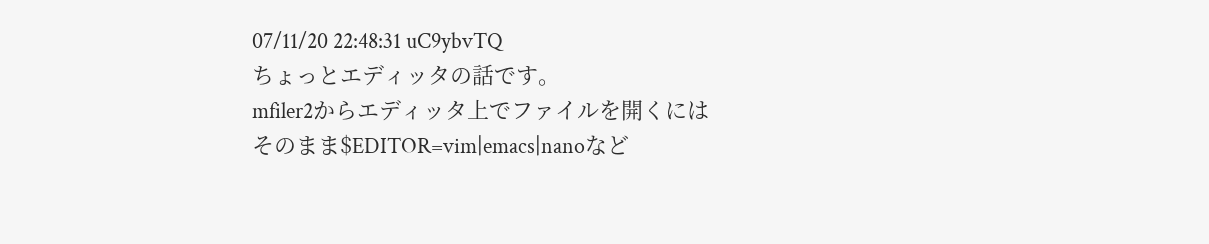07/11/20 22:48:31 uC9ybvTQ
ちょっとエディッタの話です。
mfiler2からエディッタ上でファイルを開くには
そのまま$EDITOR=vim|emacs|nanoなど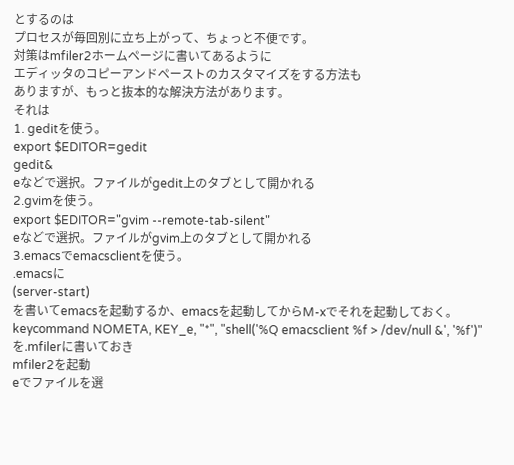とするのは
プロセスが毎回別に立ち上がって、ちょっと不便です。
対策はmfiler2ホームページに書いてあるように
エディッタのコピーアンドペーストのカスタマイズをする方法も
ありますが、もっと抜本的な解決方法があります。
それは
1. geditを使う。
export $EDITOR=gedit
gedit&
eなどで選択。ファイルがgedit上のタブとして開かれる
2.gvimを使う。
export $EDITOR="gvim --remote-tab-silent"
eなどで選択。ファイルがgvim上のタブとして開かれる
3.emacsでemacsclientを使う。
.emacsに
(server-start)
を書いてemacsを起動するか、emacsを起動してからM-xでそれを起動しておく。
keycommand NOMETA, KEY_e, "*", "shell('%Q emacsclient %f > /dev/null &', '%f')"
を.mfilerに書いておき
mfiler2を起動
eでファイルを選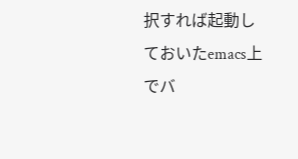択すれば起動しておいたemacs上でバ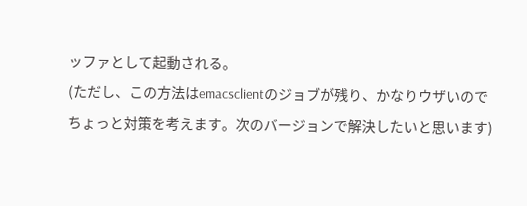ッファとして起動される。
(ただし、この方法はemacsclientのジョブが残り、かなりウザいので
ちょっと対策を考えます。次のバージョンで解決したいと思います)